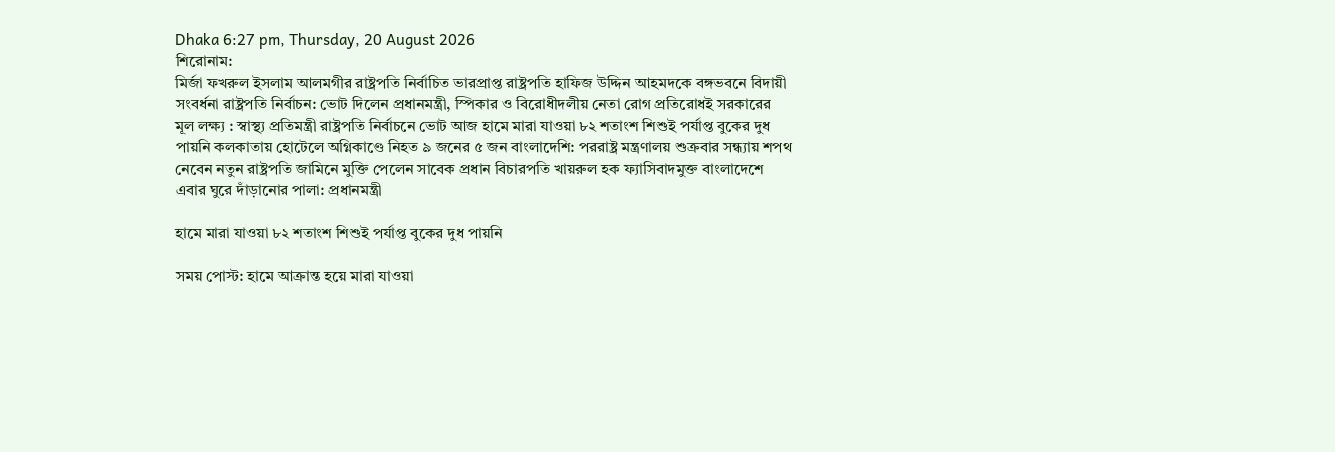Dhaka 6:27 pm, Thursday, 20 August 2026
শিরোনাম:
মির্জা ফখরুল ইসলাম আলমগীর রাষ্ট্রপতি নির্বাচিত ভারপ্রাপ্ত রাষ্ট্রপতি হাফিজ উদ্দিন আহমদকে বঙ্গভবনে বিদায়ী সংবর্ধনা রাষ্ট্রপতি নির্বাচন: ভোট দিলেন প্রধানমন্ত্রী, স্পিকার ও বিরোধীদলীয় নেতা রোগ প্রতিরোধই সরকারের মূল লক্ষ্য : স্বাস্থ্য প্রতিমন্ত্রী রাষ্ট্রপতি নির্বাচনে ভোট আজ হামে মারা যাওয়া ৮২ শতাংশ শিশুই পর্যাপ্ত বুকের দুধ পায়নি কলকাতায় হোটেলে অগ্নিকাণ্ডে নিহত ৯ জনের ৫ জন বাংলাদেশি: পররাষ্ট্র মন্ত্রণালয় শুক্রবার সন্ধ্যায় শপথ নেবেন নতুন রাষ্ট্রপতি জামিনে মুক্তি পেলেন সাবেক প্রধান বিচারপতি খায়রুল হক ফ্যাসিবাদমুক্ত বাংলাদেশে এবার ঘুরে দাঁড়ানোর পালা: প্রধানমন্ত্রী

হামে মারা যাওয়া ৮২ শতাংশ শিশুই পর্যাপ্ত বুকের দুধ পায়নি

সময় পোস্ট: হামে আক্রান্ত হয়ে মারা যাওয়া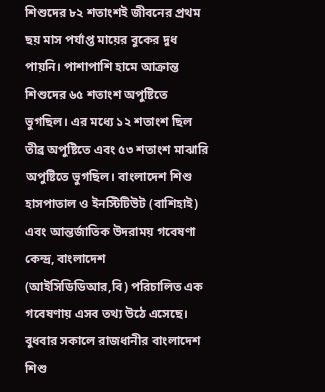শিশুদের ৮২ শতাংশই জীবনের প্রথম ছয় মাস পর্যাপ্ত মায়ের বুকের দুধ পায়নি। পাশাপাশি হামে আক্রান্ত শিশুদের ৬৫ শতাংশ অপুষ্টিতে ভুগছিল। এর মধ্যে ১২ শতাংশ ছিল তীব্র অপুষ্টিতে এবং ৫৩ শতাংশ মাঝারি অপুষ্টিতে ভুগছিল। বাংলাদেশ শিশু হাসপাতাল ও ইনস্টিটিউট (বাশিহাই) এবং আন্তর্জাতিক উদরাময় গবেষণা কেন্দ্র, বাংলাদেশ (আইসিডিডিআর,বি) পরিচালিত এক গবেষণায় এসব তথ্য উঠে এসেছে। বুধবার সকালে রাজধানীর বাংলাদেশ শিশু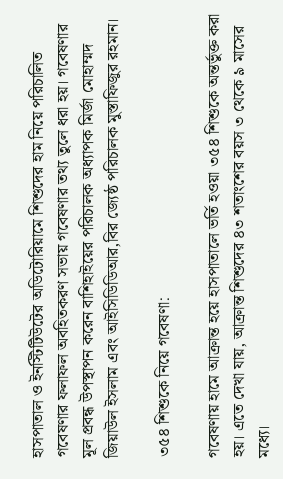হাসপাতাল ও ইনস্টিটিউটের অডিটোরিয়ামে শিশুদের হাম নিয়ে পরিচালিত গবেষণার ফলাফল অবহিতকরণ সভায় গবেষণার তথ্য তুলে ধরা হয়। গবেষণার মূল প্রবন্ধ উপস্থাপন করেন বাশিহাইয়ের পরিচালক অধ্যাপক মির্জা মোহাম্মদ জিয়াউল ইসলাম এবং আইসিডিডিআর,বির জ্যেষ্ঠ পরিচালক মুস্তাফিজুর রহমান।

৩৫৪ শিশুকে নিয়ে গবেষণা:

গবেষণায় হামে আক্রান্ত হয়ে হাসপাতালে ভর্তি হওয়া ৩৫৪ শিশুকে অন্তর্ভুক্ত করা হয়। এতে দেখা যায়, আক্রান্ত শিশুদের ৪৩ শতাংশের বয়স ৩ থেকে ৯ মাসের মধ্যে।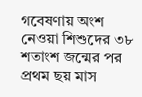গবেষণায় অংশ নেওয়া শিশুদের ৩৮ শতাংশ জন্মের পর প্রথম ছয় মাস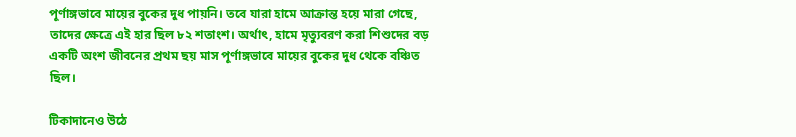পূর্ণাঙ্গভাবে মায়ের বুকের দুধ পায়নি। তবে যারা হামে আক্রান্ত হয়ে মারা গেছে, তাদের ক্ষেত্রে এই হার ছিল ৮২ শতাংশ। অর্থাৎ, হামে মৃত্যুবরণ করা শিশুদের বড় একটি অংশ জীবনের প্রথম ছয় মাস পূর্ণাঙ্গভাবে মায়ের বুকের দুধ থেকে বঞ্চিত ছিল।

টিকাদানেও উঠে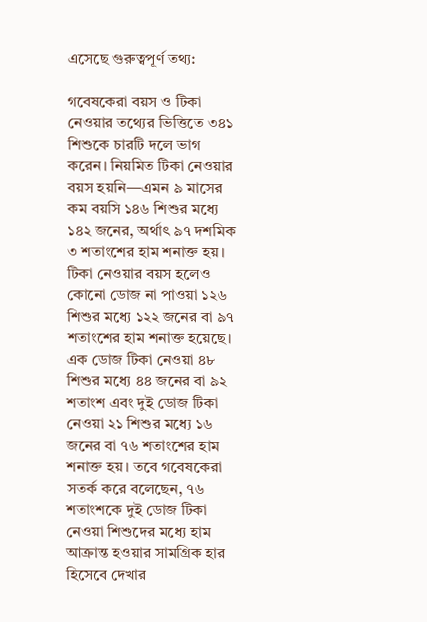এসেছে গুরুত্বপূর্ণ তথ্য:

গবেষকেরা বয়স ও টিকা নেওয়ার তথ্যের ভিত্তিতে ৩৪১ শিশুকে চারটি দলে ভাগ করেন। নিয়মিত টিকা নেওয়ার বয়স হয়নি—এমন ৯ মাসের কম বয়সি ১৪৬ শিশুর মধ্যে ১৪২ জনের, অর্থাৎ ৯৭ দশমিক ৩ শতাংশের হাম শনাক্ত হয়। টিকা নেওয়ার বয়স হলেও কোনো ডোজ না পাওয়া ১২৬ শিশুর মধ্যে ১২২ জনের বা ৯৭ শতাংশের হাম শনাক্ত হয়েছে। এক ডোজ টিকা নেওয়া ৪৮ শিশুর মধ্যে ৪৪ জনের বা ৯২ শতাংশ এবং দুই ডোজ টিকা নেওয়া ২১ শিশুর মধ্যে ১৬ জনের বা ৭৬ শতাংশের হাম শনাক্ত হয়। তবে গবেষকেরা সতর্ক করে বলেছেন, ৭৬ শতাংশকে দুই ডোজ টিকা নেওয়া শিশুদের মধ্যে হাম আক্রান্ত হওয়ার সামগ্রিক হার হিসেবে দেখার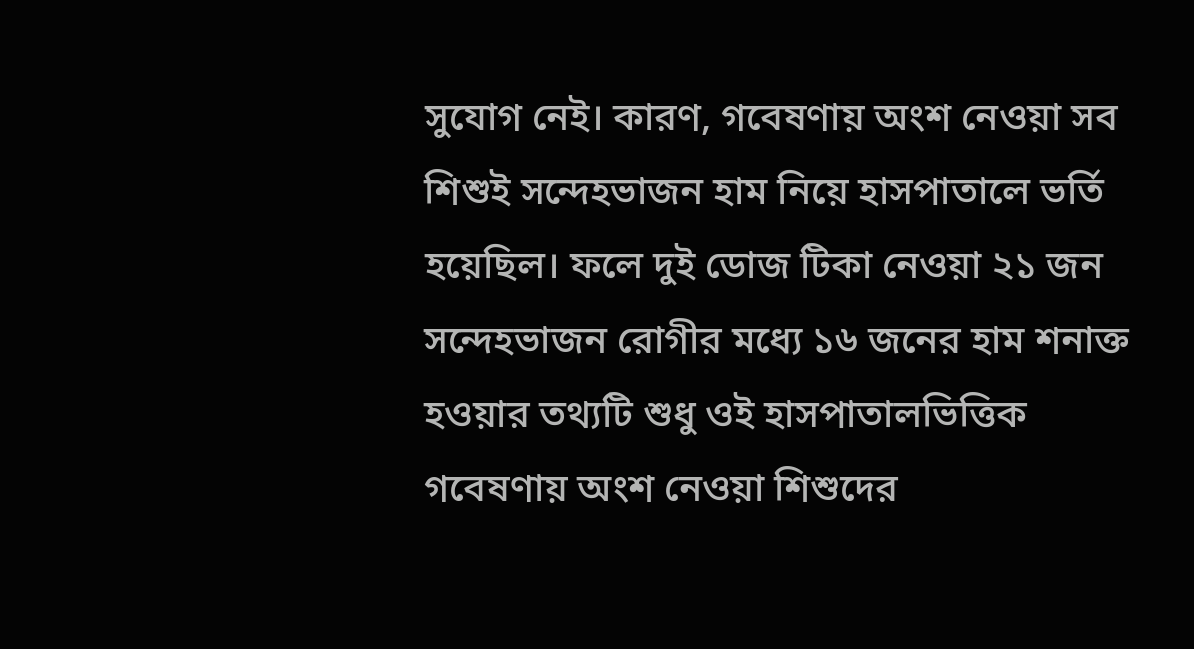সুযোগ নেই। কারণ, গবেষণায় অংশ নেওয়া সব শিশুই সন্দেহভাজন হাম নিয়ে হাসপাতালে ভর্তি হয়েছিল। ফলে দুই ডোজ টিকা নেওয়া ২১ জন সন্দেহভাজন রোগীর মধ্যে ১৬ জনের হাম শনাক্ত হওয়ার তথ্যটি শুধু ওই হাসপাতালভিত্তিক গবেষণায় অংশ নেওয়া শিশুদের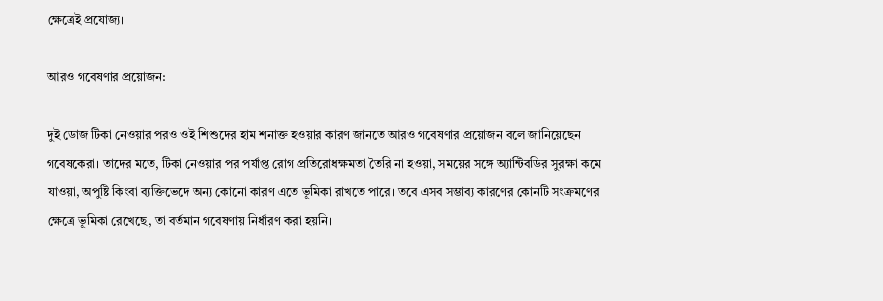ক্ষেত্রেই প্রযোজ্য।

আরও গবেষণার প্রয়োজন:

দুই ডোজ টিকা নেওয়ার পরও ওই শিশুদের হাম শনাক্ত হওয়ার কারণ জানতে আরও গবেষণার প্রয়োজন বলে জানিয়েছেন গবেষকেরা। তাদের মতে, টিকা নেওয়ার পর পর্যাপ্ত রোগ প্রতিরোধক্ষমতা তৈরি না হওয়া, সময়ের সঙ্গে অ্যান্টিবডির সুরক্ষা কমে যাওয়া, অপুষ্টি কিংবা ব্যক্তিভেদে অন্য কোনো কারণ এতে ভূমিকা রাখতে পারে। তবে এসব সম্ভাব্য কারণের কোনটি সংক্রমণের ক্ষেত্রে ভূমিকা রেখেছে, তা বর্তমান গবেষণায় নির্ধারণ করা হয়নি।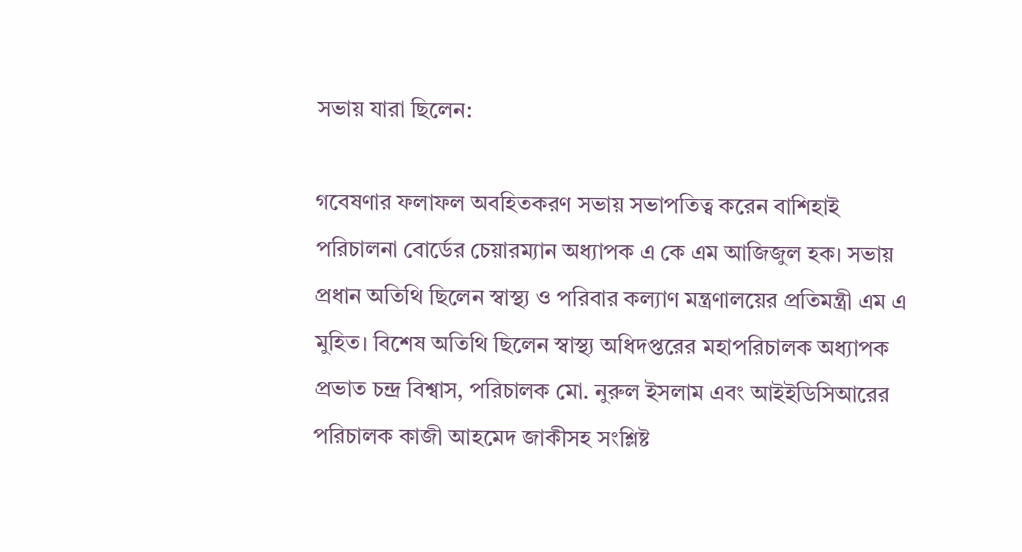সভায় যারা ছিলেন:

গবেষণার ফলাফল অবহিতকরণ সভায় সভাপতিত্ব করেন বাশিহাই পরিচালনা বোর্ডের চেয়ারম্যান অধ্যাপক এ কে এম আজিজুল হক। সভায় প্রধান অতিথি ছিলেন স্বাস্থ্য ও পরিবার কল্যাণ মন্ত্রণালয়ের প্রতিমন্ত্রী এম এ মুহিত। বিশেষ অতিথি ছিলেন স্বাস্থ্য অধিদপ্তরের মহাপরিচালক অধ্যাপক প্রভাত চন্দ্র বিশ্বাস, পরিচালক মো. নুরুল ইসলাম এবং আইইডিসিআরের পরিচালক কাজী আহমেদ জাকীসহ সংশ্লিষ্ট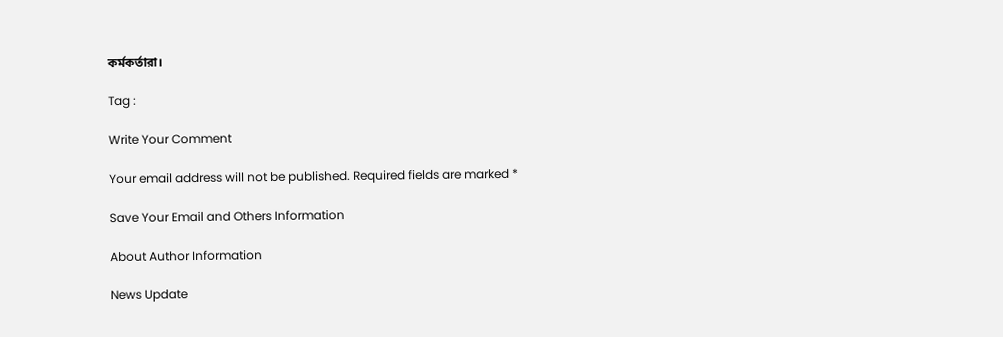কর্মকর্তারা।

Tag :

Write Your Comment

Your email address will not be published. Required fields are marked *

Save Your Email and Others Information

About Author Information

News Update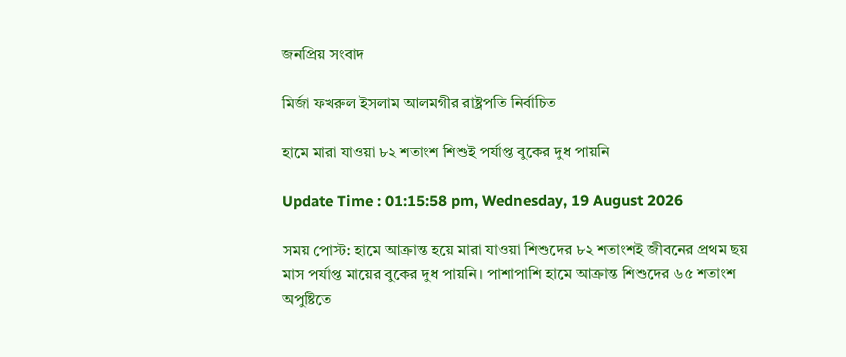জনপ্রিয় সংবাদ

মির্জা ফখরুল ইসলাম আলমগীর রাষ্ট্রপতি নির্বাচিত

হামে মারা যাওয়া ৮২ শতাংশ শিশুই পর্যাপ্ত বুকের দুধ পায়নি

Update Time : 01:15:58 pm, Wednesday, 19 August 2026

সময় পোস্ট: হামে আক্রান্ত হয়ে মারা যাওয়া শিশুদের ৮২ শতাংশই জীবনের প্রথম ছয় মাস পর্যাপ্ত মায়ের বুকের দুধ পায়নি। পাশাপাশি হামে আক্রান্ত শিশুদের ৬৫ শতাংশ অপুষ্টিতে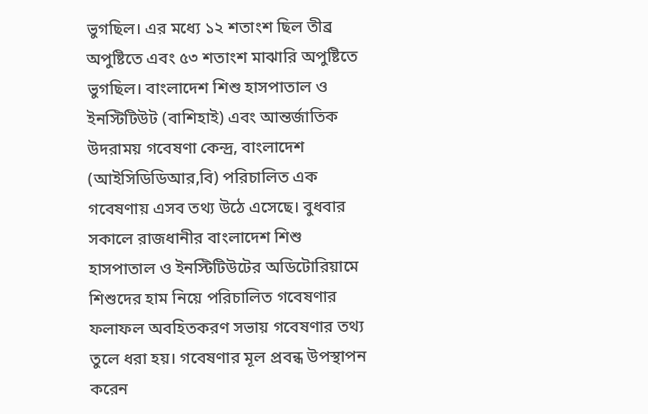ভুগছিল। এর মধ্যে ১২ শতাংশ ছিল তীব্র অপুষ্টিতে এবং ৫৩ শতাংশ মাঝারি অপুষ্টিতে ভুগছিল। বাংলাদেশ শিশু হাসপাতাল ও ইনস্টিটিউট (বাশিহাই) এবং আন্তর্জাতিক উদরাময় গবেষণা কেন্দ্র, বাংলাদেশ (আইসিডিডিআর,বি) পরিচালিত এক গবেষণায় এসব তথ্য উঠে এসেছে। বুধবার সকালে রাজধানীর বাংলাদেশ শিশু হাসপাতাল ও ইনস্টিটিউটের অডিটোরিয়ামে শিশুদের হাম নিয়ে পরিচালিত গবেষণার ফলাফল অবহিতকরণ সভায় গবেষণার তথ্য তুলে ধরা হয়। গবেষণার মূল প্রবন্ধ উপস্থাপন করেন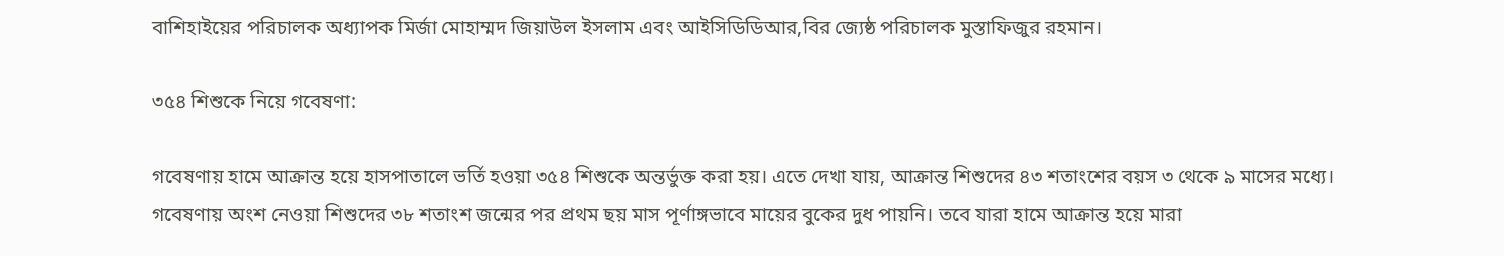বাশিহাইয়ের পরিচালক অধ্যাপক মির্জা মোহাম্মদ জিয়াউল ইসলাম এবং আইসিডিডিআর,বির জ্যেষ্ঠ পরিচালক মুস্তাফিজুর রহমান।

৩৫৪ শিশুকে নিয়ে গবেষণা:

গবেষণায় হামে আক্রান্ত হয়ে হাসপাতালে ভর্তি হওয়া ৩৫৪ শিশুকে অন্তর্ভুক্ত করা হয়। এতে দেখা যায়, আক্রান্ত শিশুদের ৪৩ শতাংশের বয়স ৩ থেকে ৯ মাসের মধ্যে। গবেষণায় অংশ নেওয়া শিশুদের ৩৮ শতাংশ জন্মের পর প্রথম ছয় মাস পূর্ণাঙ্গভাবে মায়ের বুকের দুধ পায়নি। তবে যারা হামে আক্রান্ত হয়ে মারা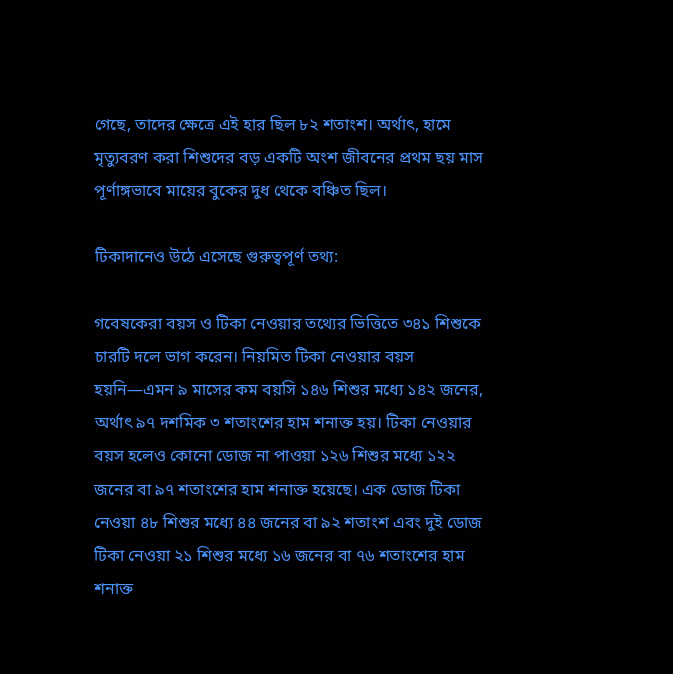গেছে, তাদের ক্ষেত্রে এই হার ছিল ৮২ শতাংশ। অর্থাৎ, হামে মৃত্যুবরণ করা শিশুদের বড় একটি অংশ জীবনের প্রথম ছয় মাস পূর্ণাঙ্গভাবে মায়ের বুকের দুধ থেকে বঞ্চিত ছিল।

টিকাদানেও উঠে এসেছে গুরুত্বপূর্ণ তথ্য:

গবেষকেরা বয়স ও টিকা নেওয়ার তথ্যের ভিত্তিতে ৩৪১ শিশুকে চারটি দলে ভাগ করেন। নিয়মিত টিকা নেওয়ার বয়স হয়নি—এমন ৯ মাসের কম বয়সি ১৪৬ শিশুর মধ্যে ১৪২ জনের, অর্থাৎ ৯৭ দশমিক ৩ শতাংশের হাম শনাক্ত হয়। টিকা নেওয়ার বয়স হলেও কোনো ডোজ না পাওয়া ১২৬ শিশুর মধ্যে ১২২ জনের বা ৯৭ শতাংশের হাম শনাক্ত হয়েছে। এক ডোজ টিকা নেওয়া ৪৮ শিশুর মধ্যে ৪৪ জনের বা ৯২ শতাংশ এবং দুই ডোজ টিকা নেওয়া ২১ শিশুর মধ্যে ১৬ জনের বা ৭৬ শতাংশের হাম শনাক্ত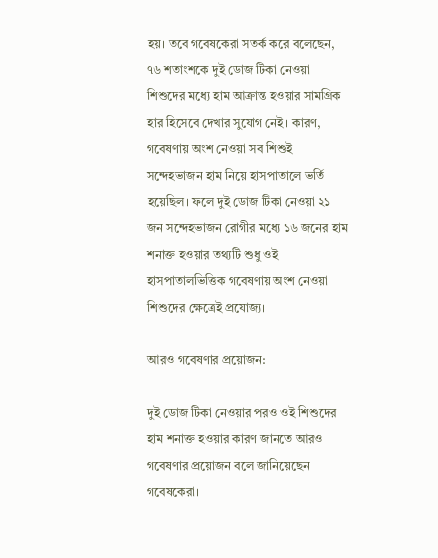হয়। তবে গবেষকেরা সতর্ক করে বলেছেন, ৭৬ শতাংশকে দুই ডোজ টিকা নেওয়া শিশুদের মধ্যে হাম আক্রান্ত হওয়ার সামগ্রিক হার হিসেবে দেখার সুযোগ নেই। কারণ, গবেষণায় অংশ নেওয়া সব শিশুই সন্দেহভাজন হাম নিয়ে হাসপাতালে ভর্তি হয়েছিল। ফলে দুই ডোজ টিকা নেওয়া ২১ জন সন্দেহভাজন রোগীর মধ্যে ১৬ জনের হাম শনাক্ত হওয়ার তথ্যটি শুধু ওই হাসপাতালভিত্তিক গবেষণায় অংশ নেওয়া শিশুদের ক্ষেত্রেই প্রযোজ্য।

আরও গবেষণার প্রয়োজন:

দুই ডোজ টিকা নেওয়ার পরও ওই শিশুদের হাম শনাক্ত হওয়ার কারণ জানতে আরও গবেষণার প্রয়োজন বলে জানিয়েছেন গবেষকেরা।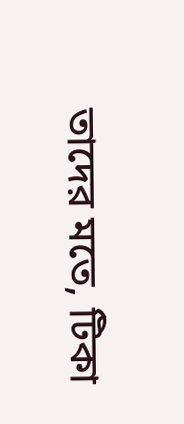তাদের মতে, টিকা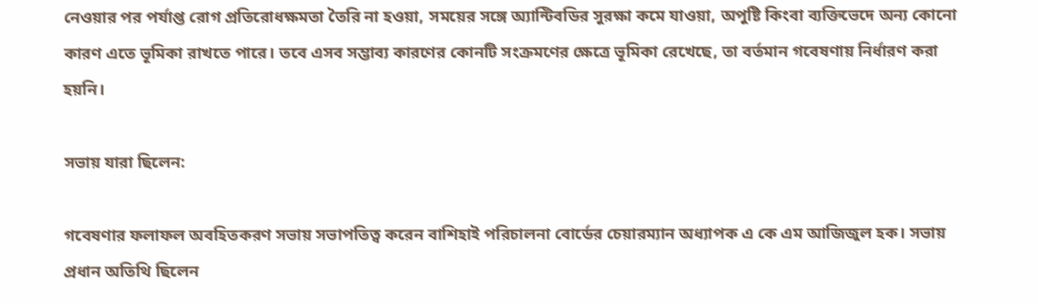নেওয়ার পর পর্যাপ্ত রোগ প্রতিরোধক্ষমতা তৈরি না হওয়া, সময়ের সঙ্গে অ্যান্টিবডির সুরক্ষা কমে যাওয়া, অপুষ্টি কিংবা ব্যক্তিভেদে অন্য কোনো কারণ এতে ভূমিকা রাখতে পারে। তবে এসব সম্ভাব্য কারণের কোনটি সংক্রমণের ক্ষেত্রে ভূমিকা রেখেছে, তা বর্তমান গবেষণায় নির্ধারণ করা হয়নি।

সভায় যারা ছিলেন:

গবেষণার ফলাফল অবহিতকরণ সভায় সভাপতিত্ব করেন বাশিহাই পরিচালনা বোর্ডের চেয়ারম্যান অধ্যাপক এ কে এম আজিজুল হক। সভায় প্রধান অতিথি ছিলেন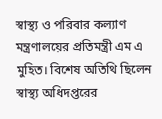স্বাস্থ্য ও পরিবার কল্যাণ মন্ত্রণালয়ের প্রতিমন্ত্রী এম এ মুহিত। বিশেষ অতিথি ছিলেন স্বাস্থ্য অধিদপ্তরের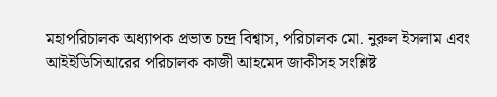মহাপরিচালক অধ্যাপক প্রভাত চন্দ্র বিশ্বাস, পরিচালক মো. নুরুল ইসলাম এবং আইইডিসিআরের পরিচালক কাজী আহমেদ জাকীসহ সংশ্লিষ্ট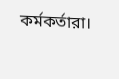কর্মকর্তারা।